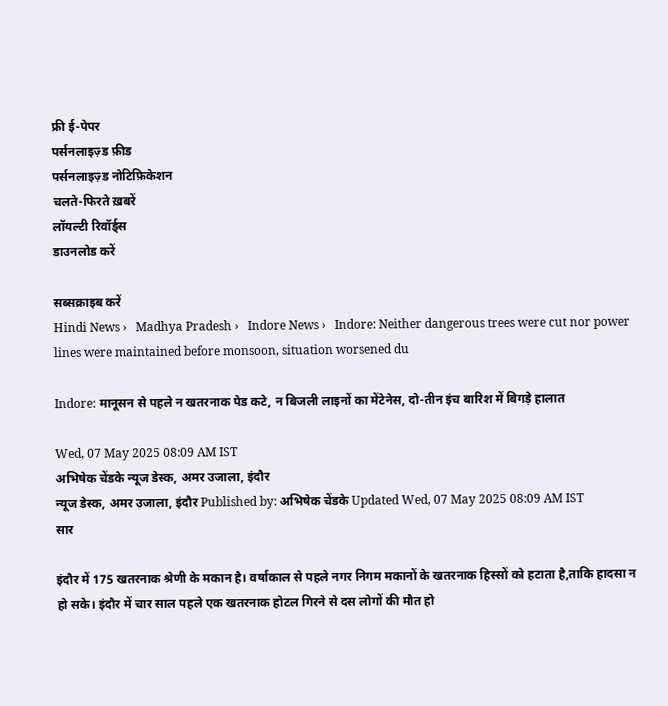फ्री ई-पेपर
पर्सनलाइज़्ड फ़ीड
पर्सनलाइज़्ड नोटिफ़िकेशन
चलते-फिरते ख़बरें
लॉयल्टी रिवॉर्ड्स
डाउनलोड करें

सब्सक्राइब करें
Hindi News ›   Madhya Pradesh ›   Indore News ›   Indore: Neither dangerous trees were cut nor power lines were maintained before monsoon, situation worsened du

Indore: मानूसन से पहले न खतरनाक पेड कटे, न बिजली लाइनों का मेंटेनेस, दो-तीन इंच बारिश में बिगड़े हालात

Wed, 07 May 2025 08:09 AM IST
अभिषेक चेंडके न्यूज डेस्क, अमर उजाला, इंदौर
न्यूज डेस्क, अमर उजाला, इंदौर Published by: अभिषेक चेंडके Updated Wed, 07 May 2025 08:09 AM IST
सार

इंदौर में 175 खतरनाक श्रेणी के मकान है। वर्षाकाल से पहले नगर निगम मकानों के खतरनाक हिस्सों को हटाता है,ताकि हादसा न हो सके। इंदौर में चार साल पहले एक खतरनाक होटल गिरने से दस लोगों की मौत हो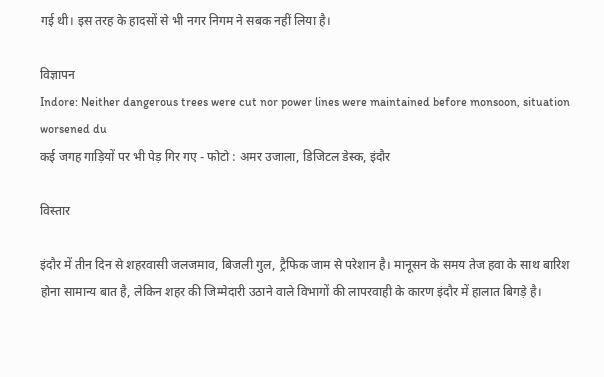गई थी। इस तरह के हादसों से भी नगर निगम ने सबक नहीं लिया है।

विज्ञापन
Indore: Neither dangerous trees were cut nor power lines were maintained before monsoon, situation worsened du
कई जगह गाड़ियों पर भी पेड़ गिर गए - फोटो : अमर उजाला, डिजिटल डेस्क, इंदौर

विस्तार

इंदौर में तीन दिन से शहरवासी जलजमाव, बिजली गुल, ट्रैफिक जाम से परेशान है। मानूसन के समय तेज हवा के साथ बारिश होना सामान्य बात है, लेकिन शहर की जिम्मेदारी उठाने वाले विभागों की लापरवाही के कारण इंदौर में हालात बिगड़े है।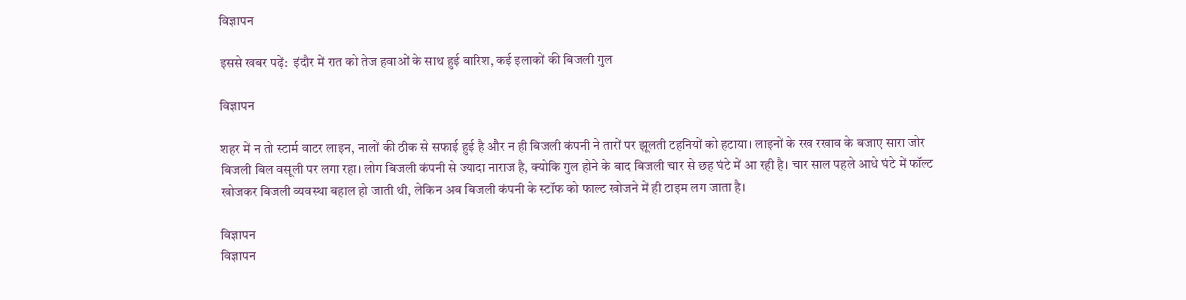विज्ञापन

इससे खबर पढ़ें:  इंदौर में रात को तेज हवाओं के साथ हुई बारिश, कई इलाकों की बिजली गुल

विज्ञापन

शहर में न तो स्टार्म वाटर लाइन, नालों की ठीक से सफाई हुई है और न ही बिजली कंपनी ने तारों पर झूलती टहनियों को हटाया। लाइनों के रख रखाव के बजाए सारा जोर बिजली बिल वसूली पर लगा रहा। लोग बिजली कंपनी से ज्यादा नाराज है, क्योकि गुल होने के बाद बिजली चार से छह घंटे में आ रही है। चार साल पहले आधे घंटे में फॉल्ट खोजकर बिजली व्यवस्था बहाल हो जाती थी, लेकिन अब बिजली कंपनी के स्टॉफ को फाल्ट खोजने में ही टाइम लग जाता है।

विज्ञापन
विज्ञापन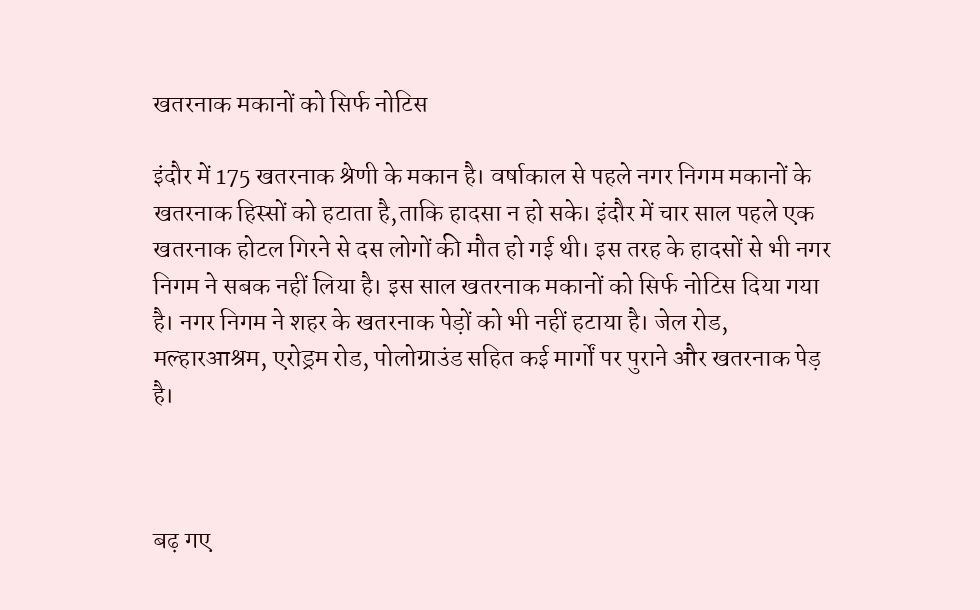खतरनाक मकानों को सिर्फ नोटिस

इंदौर में 175 खतरनाक श्रेणी के मकान है। वर्षाकाल से पहले नगर निगम मकानों के खतरनाक हिस्सों को हटाता है,ताकि हादसा न हो सके। इंदौर में चार साल पहले एक खतरनाक होटल गिरने से दस लोगों की मौत हो गई थी। इस तरह के हादसों से भी नगर निगम ने सबक नहीं लिया है। इस साल खतरनाक मकानों को सिर्फ नोटिस दिया गया है। नगर निगम ने शहर के खतरनाक पेड़ों को भी नहीं हटाया है। जेल रोड, मल्हारआश्रम, एरोड्रम रोड, पोलोग्राउंड सहित कई मार्गों पर पुराने और खतरनाक पेड़ है।



बढ़ गए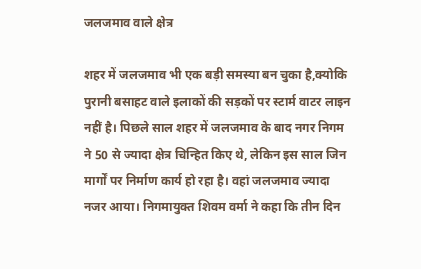जलजमाव वाले क्षेत्र

शहर में जलजमाव भी एक बड़ी समस्या बन चुका है,क्योकि पुरानी बसाहट वाले इलाकों की सड़कों पर स्टार्म वाटर लाइन नहीं है। पिछले साल शहर में जलजमाव के बाद नगर निगम ने 50 से ज्यादा क्षेत्र चिन्हित किए थे, लेकिन इस साल जिन मार्गों पर निर्माण कार्य हो रहा है। वहां जलजमाव ज्यादा नजर आया। निगमायुक्त शिवम वर्मा ने कहा कि तीन दिन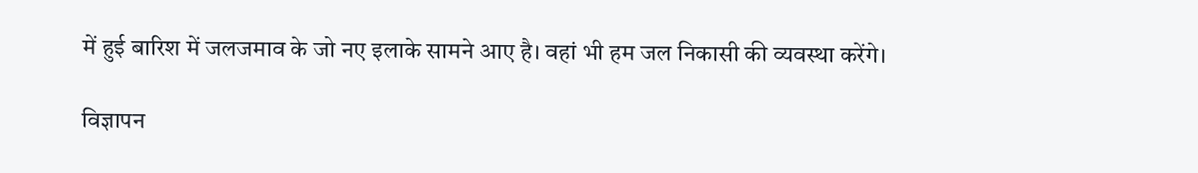में हुई बारिश में जलजमाव के जो नए इलाके सामने आए है। वहां भी हम जल निकासी की व्यवस्था करेंगे।

विज्ञापन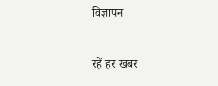विज्ञापन

रहें हर खबर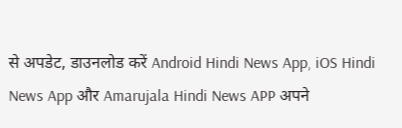से अपडेट, डाउनलोड करें Android Hindi News App, iOS Hindi News App और Amarujala Hindi News APP अपने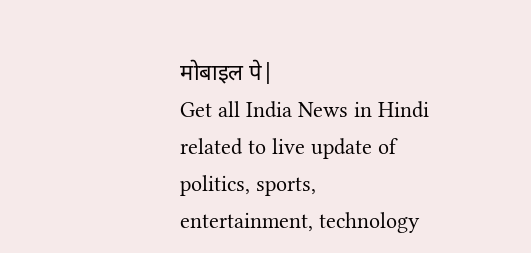मोबाइल पे|
Get all India News in Hindi related to live update of politics, sports, entertainment, technology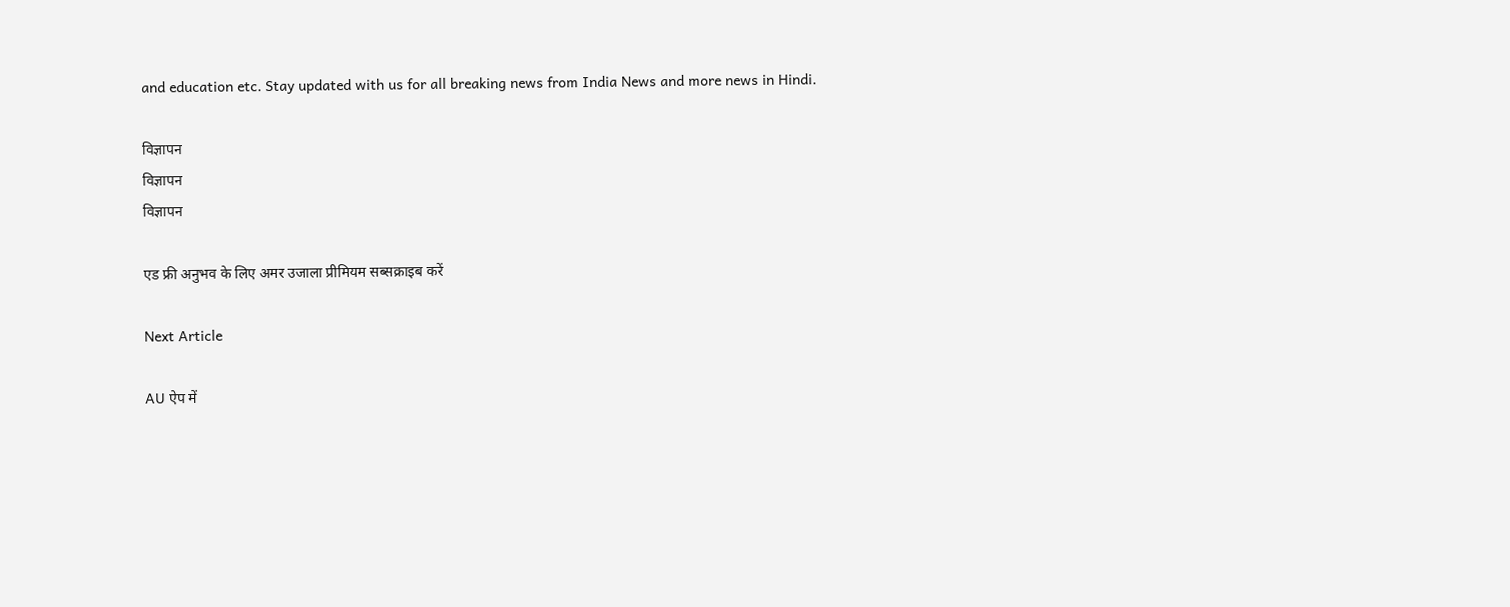and education etc. Stay updated with us for all breaking news from India News and more news in Hindi.

विज्ञापन
विज्ञापन
विज्ञापन

एड फ्री अनुभव के लिए अमर उजाला प्रीमियम सब्सक्राइब करें

Next Article

AU ऐप में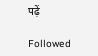पढ़ें

Followed